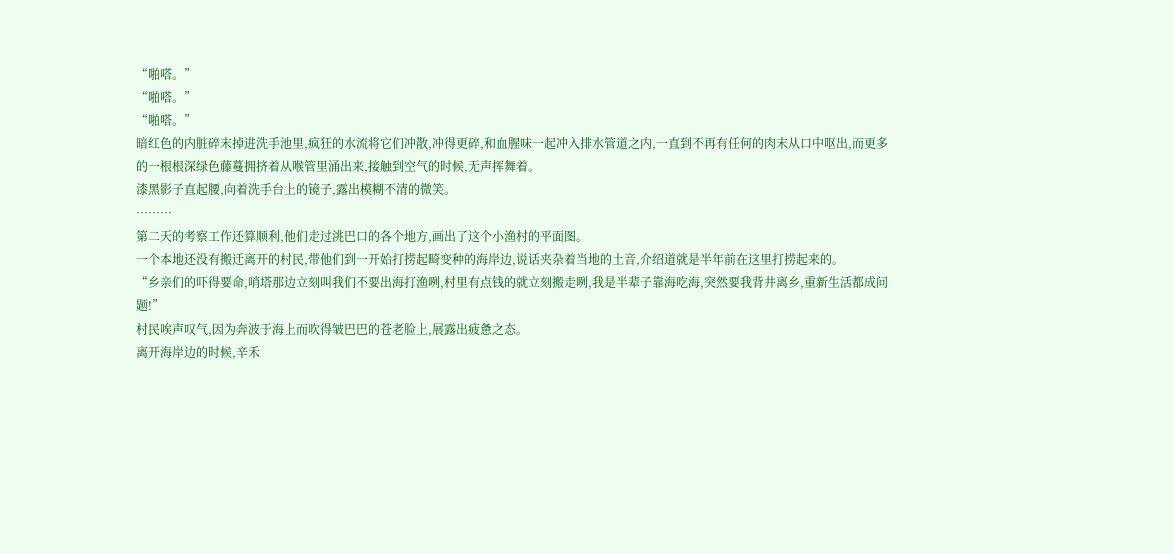“啪嗒。”
“啪嗒。”
“啪嗒。”
暗红色的内脏碎末掉进洗手池里,疯狂的水流将它们冲散,冲得更碎,和血腥味一起冲入排水管道之内,一直到不再有任何的肉末从口中呕出,而更多的一根根深绿色藤蔓拥挤着从喉管里涌出来,接触到空气的时候,无声挥舞着。
漆黑影子直起腰,向着洗手台上的镜子,露出模糊不清的微笑。
………
第二天的考察工作还算顺利,他们走过洮巴口的各个地方,画出了这个小渔村的平面图。
一个本地还没有搬迁离开的村民,带他们到一开始打捞起畸变种的海岸边,说话夹杂着当地的土音,介绍道就是半年前在这里打捞起来的。
“乡亲们的吓得要命,哨塔那边立刻叫我们不要出海打渔咧,村里有点钱的就立刻搬走咧,我是半辈子靠海吃海,突然要我背井离乡,重新生活都成问题!”
村民唉声叹气,因为奔波于海上而吹得皱巴巴的苍老脸上,展露出疲惫之态。
离开海岸边的时候,辛禾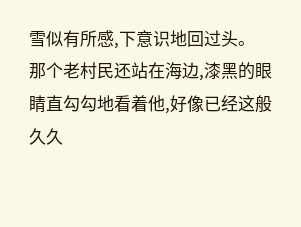雪似有所感,下意识地回过头。
那个老村民还站在海边,漆黑的眼睛直勾勾地看着他,好像已经这般久久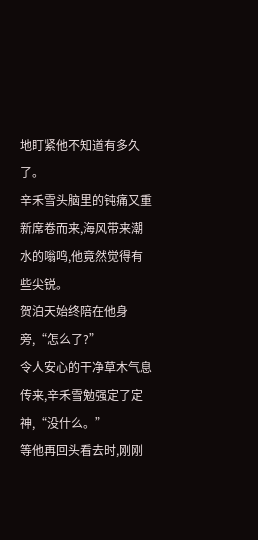地盯紧他不知道有多久了。
辛禾雪头脑里的钝痛又重新席卷而来,海风带来潮水的嗡鸣,他竟然觉得有些尖锐。
贺泊天始终陪在他身旁,“怎么了?”
令人安心的干净草木气息传来,辛禾雪勉强定了定神,“没什么。”
等他再回头看去时,刚刚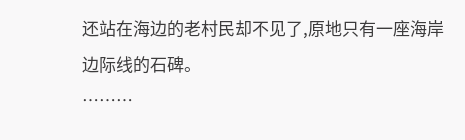还站在海边的老村民却不见了,原地只有一座海岸边际线的石碑。
………